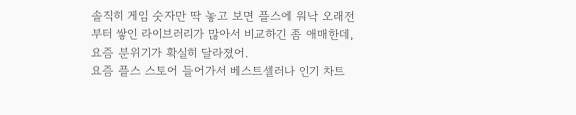솔직히 게임 숫자만 딱 놓고 보면 플스에 워낙 오래전부터 쌓인 라이브러리가 많아서 비교하긴 좀 애매한데, 요즘 분위기가 확실히 달라졌어.
요즘 플스 스토어 들어가서 베스트셀러나 인기 차트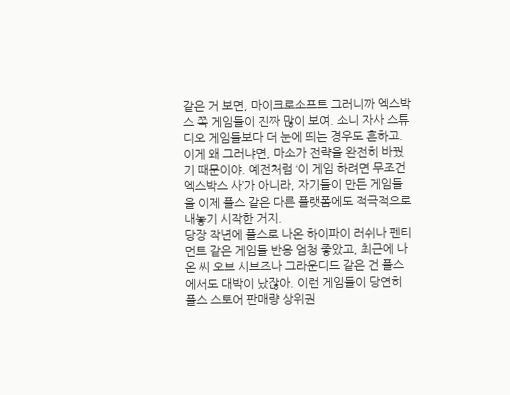같은 거 보면, 마이크로소프트 그러니까 엑스박스 쪽 게임들이 진짜 많이 보여. 소니 자사 스튜디오 게임들보다 더 눈에 띄는 경우도 흔하고.
이게 왜 그러냐면, 마소가 전략을 완전히 바꿨기 때문이야. 예전처럼 ‘이 게임 하려면 무조건 엑스박스 사’가 아니라, 자기들이 만든 게임들을 이제 플스 같은 다른 플랫폼에도 적극적으로 내놓기 시작한 거지.
당장 작년에 플스로 나온 하이파이 러쉬나 펜티먼트 같은 게임들 반응 엄청 좋았고, 최근에 나온 씨 오브 시브즈나 그라운디드 같은 건 플스에서도 대박이 났잖아. 이런 게임들이 당연히 플스 스토어 판매량 상위권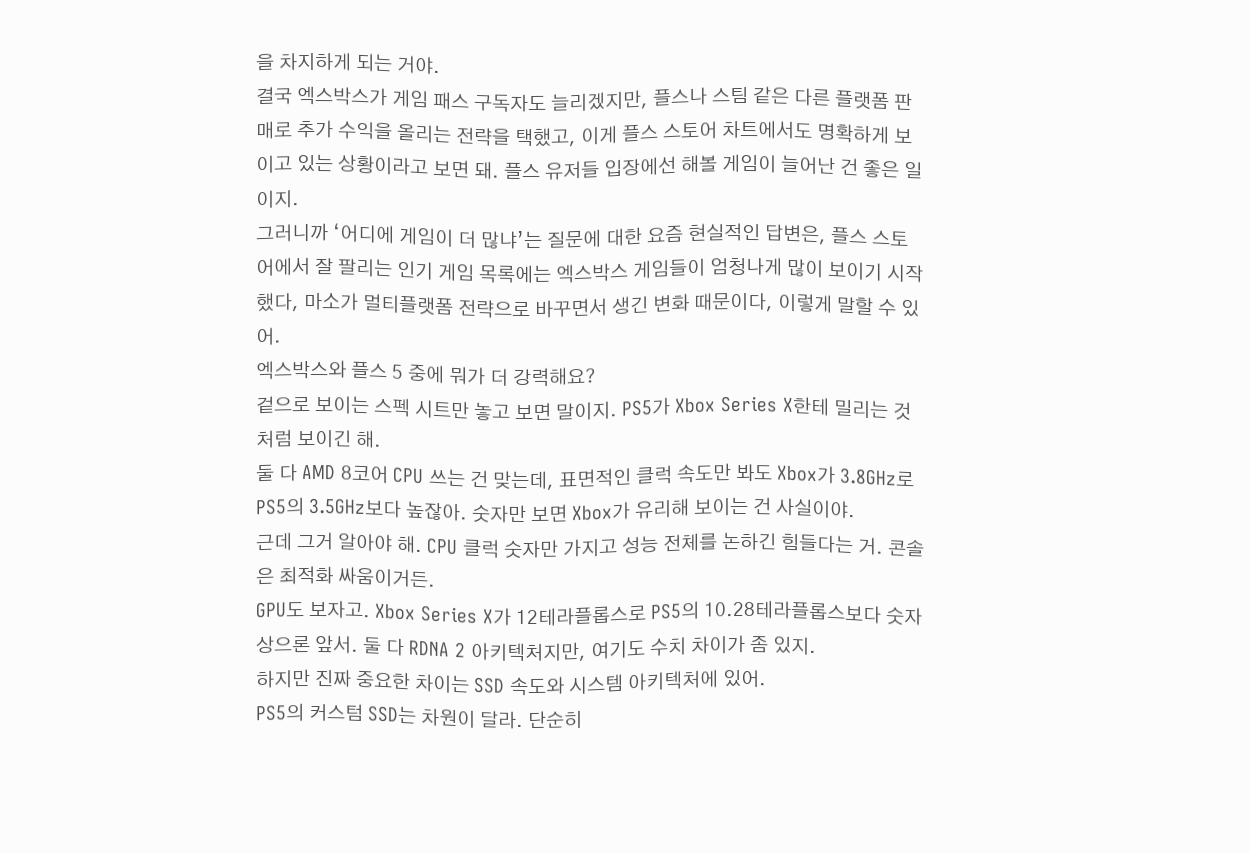을 차지하게 되는 거야.
결국 엑스박스가 게임 패스 구독자도 늘리겠지만, 플스나 스팀 같은 다른 플랫폼 판매로 추가 수익을 올리는 전략을 택했고, 이게 플스 스토어 차트에서도 명확하게 보이고 있는 상황이라고 보면 돼. 플스 유저들 입장에선 해볼 게임이 늘어난 건 좋은 일이지.
그러니까 ‘어디에 게임이 더 많냐’는 질문에 대한 요즘 현실적인 답변은, 플스 스토어에서 잘 팔리는 인기 게임 목록에는 엑스박스 게임들이 엄청나게 많이 보이기 시작했다, 마소가 멀티플랫폼 전략으로 바꾸면서 생긴 변화 때문이다, 이렇게 말할 수 있어.
엑스박스와 플스 5 중에 뭐가 더 강력해요?
겉으로 보이는 스펙 시트만 놓고 보면 말이지. PS5가 Xbox Series X한테 밀리는 것처럼 보이긴 해.
둘 다 AMD 8코어 CPU 쓰는 건 맞는데, 표면적인 클럭 속도만 봐도 Xbox가 3.8GHz로 PS5의 3.5GHz보다 높잖아. 숫자만 보면 Xbox가 유리해 보이는 건 사실이야.
근데 그거 알아야 해. CPU 클럭 숫자만 가지고 성능 전체를 논하긴 힘들다는 거. 콘솔은 최적화 싸움이거든.
GPU도 보자고. Xbox Series X가 12테라플롭스로 PS5의 10.28테라플롭스보다 숫자상으론 앞서. 둘 다 RDNA 2 아키텍처지만, 여기도 수치 차이가 좀 있지.
하지만 진짜 중요한 차이는 SSD 속도와 시스템 아키텍처에 있어.
PS5의 커스텀 SSD는 차원이 달라. 단순히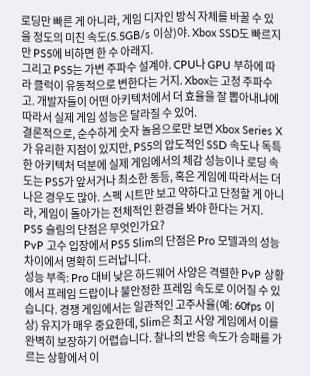로딩만 빠른 게 아니라, 게임 디자인 방식 자체를 바꿀 수 있을 정도의 미친 속도(5.5GB/s 이상)야. Xbox SSD도 빠르지만 PS5에 비하면 한 수 아래지.
그리고 PS5는 가변 주파수 설계야. CPU나 GPU 부하에 따라 클럭이 유동적으로 변한다는 거지. Xbox는 고정 주파수고. 개발자들이 어떤 아키텍처에서 더 효율을 잘 뽑아내냐에 따라서 실제 게임 성능은 달라질 수 있어.
결론적으로, 순수하게 숫자 놀음으로만 보면 Xbox Series X가 유리한 지점이 있지만, PS5의 압도적인 SSD 속도나 독특한 아키텍처 덕분에 실제 게임에서의 체감 성능이나 로딩 속도는 PS5가 앞서거나 최소한 동등, 혹은 게임에 따라서는 더 나은 경우도 많아. 스펙 시트만 보고 약하다고 단정할 게 아니라, 게임이 돌아가는 전체적인 환경을 봐야 한다는 거지.
PS5 슬림의 단점은 무엇인가요?
PvP 고수 입장에서 PS5 Slim의 단점은 Pro 모델과의 성능 차이에서 명확히 드러납니다.
성능 부족: Pro 대비 낮은 하드웨어 사양은 격렬한 PvP 상황에서 프레임 드랍이나 불안정한 프레임 속도로 이어질 수 있습니다. 경쟁 게임에서는 일관적인 고주사율(예: 60fps 이상) 유지가 매우 중요한데, Slim은 최고 사양 게임에서 이를 완벽히 보장하기 어렵습니다. 찰나의 반응 속도가 승패를 가르는 상황에서 이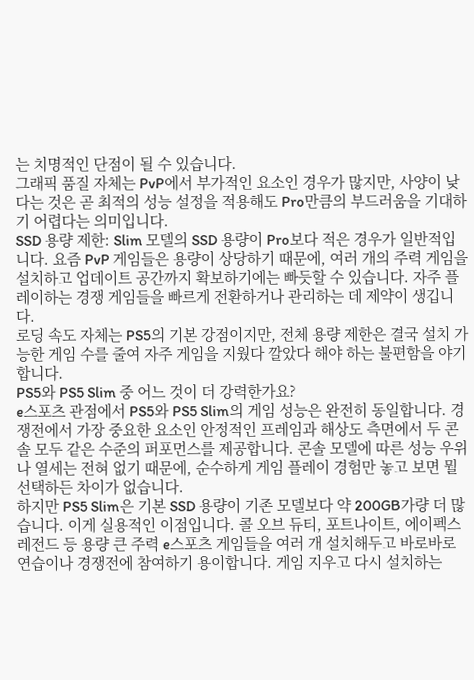는 치명적인 단점이 될 수 있습니다.
그래픽 품질 자체는 PvP에서 부가적인 요소인 경우가 많지만, 사양이 낮다는 것은 곧 최적의 성능 설정을 적용해도 Pro만큼의 부드러움을 기대하기 어렵다는 의미입니다.
SSD 용량 제한: Slim 모델의 SSD 용량이 Pro보다 적은 경우가 일반적입니다. 요즘 PvP 게임들은 용량이 상당하기 때문에, 여러 개의 주력 게임을 설치하고 업데이트 공간까지 확보하기에는 빠듯할 수 있습니다. 자주 플레이하는 경쟁 게임들을 빠르게 전환하거나 관리하는 데 제약이 생깁니다.
로딩 속도 자체는 PS5의 기본 강점이지만, 전체 용량 제한은 결국 설치 가능한 게임 수를 줄여 자주 게임을 지웠다 깔았다 해야 하는 불편함을 야기합니다.
PS5와 PS5 Slim 중 어느 것이 더 강력한가요?
e스포츠 관점에서 PS5와 PS5 Slim의 게임 성능은 완전히 동일합니다. 경쟁전에서 가장 중요한 요소인 안정적인 프레임과 해상도 측면에서 두 콘솔 모두 같은 수준의 퍼포먼스를 제공합니다. 콘솔 모델에 따른 성능 우위나 열세는 전혀 없기 때문에, 순수하게 게임 플레이 경험만 놓고 보면 뭘 선택하든 차이가 없습니다.
하지만 PS5 Slim은 기본 SSD 용량이 기존 모델보다 약 200GB가량 더 많습니다. 이게 실용적인 이점입니다. 콜 오브 듀티, 포트나이트, 에이펙스 레전드 등 용량 큰 주력 e스포츠 게임들을 여러 개 설치해두고 바로바로 연습이나 경쟁전에 참여하기 용이합니다. 게임 지우고 다시 설치하는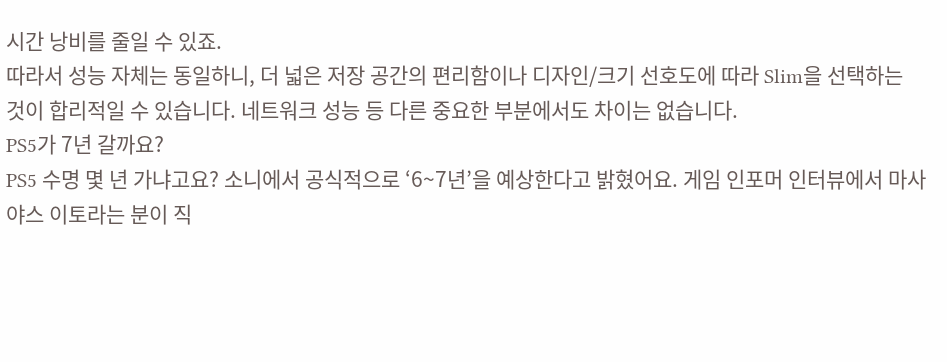시간 낭비를 줄일 수 있죠.
따라서 성능 자체는 동일하니, 더 넓은 저장 공간의 편리함이나 디자인/크기 선호도에 따라 Slim을 선택하는 것이 합리적일 수 있습니다. 네트워크 성능 등 다른 중요한 부분에서도 차이는 없습니다.
PS5가 7년 갈까요?
PS5 수명 몇 년 가냐고요? 소니에서 공식적으로 ‘6~7년’을 예상한다고 밝혔어요. 게임 인포머 인터뷰에서 마사야스 이토라는 분이 직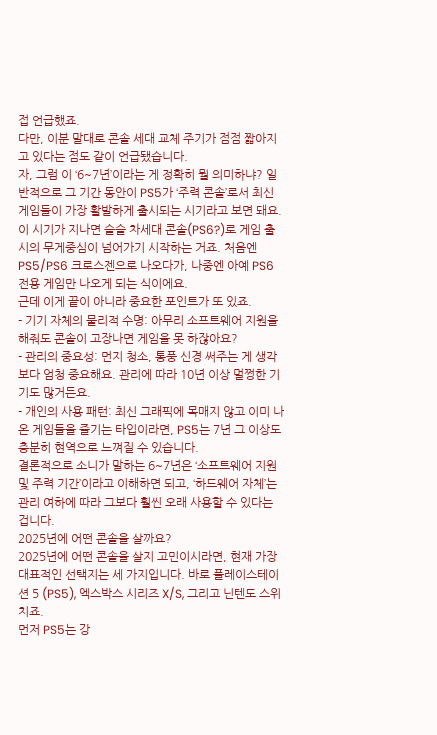접 언급했죠.
다만, 이분 말대로 콘솔 세대 교체 주기가 점점 짧아지고 있다는 점도 같이 언급됐습니다.
자, 그럼 이 ‘6~7년’이라는 게 정확히 뭘 의미하냐? 일반적으로 그 기간 동안이 PS5가 ‘주력 콘솔’로서 최신 게임들이 가장 활발하게 출시되는 시기라고 보면 돼요.
이 시기가 지나면 슬슬 차세대 콘솔(PS6?)로 게임 출시의 무게중심이 넘어가기 시작하는 거죠. 처음엔 PS5/PS6 크로스젠으로 나오다가, 나중엔 아예 PS6 전용 게임만 나오게 되는 식이에요.
근데 이게 끝이 아니라 중요한 포인트가 또 있죠.
- 기기 자체의 물리적 수명: 아무리 소프트웨어 지원을 해줘도 콘솔이 고장나면 게임을 못 하잖아요?
- 관리의 중요성: 먼지 청소, 통풍 신경 써주는 게 생각보다 엄청 중요해요. 관리에 따라 10년 이상 멀쩡한 기기도 많거든요.
- 개인의 사용 패턴: 최신 그래픽에 목매지 않고 이미 나온 게임들을 즐기는 타입이라면, PS5는 7년 그 이상도 충분히 현역으로 느껴질 수 있습니다.
결론적으로 소니가 말하는 6~7년은 ‘소프트웨어 지원 및 주력 기간’이라고 이해하면 되고, ‘하드웨어 자체’는 관리 여하에 따라 그보다 훨씬 오래 사용할 수 있다는 겁니다.
2025년에 어떤 콘솔을 살까요?
2025년에 어떤 콘솔을 살지 고민이시라면, 현재 가장 대표적인 선택지는 세 가지입니다. 바로 플레이스테이션 5 (PS5), 엑스박스 시리즈 X/S, 그리고 닌텐도 스위치죠.
먼저 PS5는 강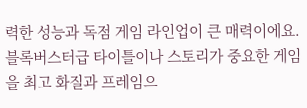력한 성능과 독점 게임 라인업이 큰 매력이에요. 블록버스터급 타이틀이나 스토리가 중요한 게임을 최고 화질과 프레임으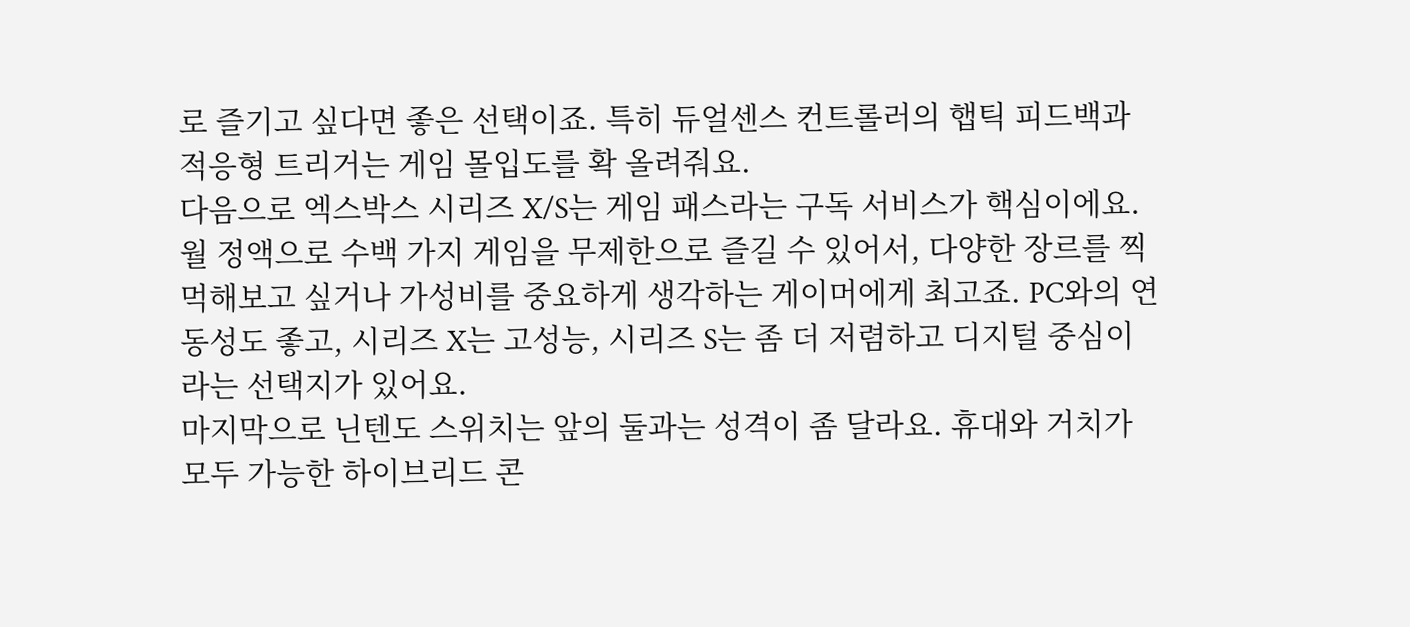로 즐기고 싶다면 좋은 선택이죠. 특히 듀얼센스 컨트롤러의 햅틱 피드백과 적응형 트리거는 게임 몰입도를 확 올려줘요.
다음으로 엑스박스 시리즈 X/S는 게임 패스라는 구독 서비스가 핵심이에요. 월 정액으로 수백 가지 게임을 무제한으로 즐길 수 있어서, 다양한 장르를 찍먹해보고 싶거나 가성비를 중요하게 생각하는 게이머에게 최고죠. PC와의 연동성도 좋고, 시리즈 X는 고성능, 시리즈 S는 좀 더 저렴하고 디지털 중심이라는 선택지가 있어요.
마지막으로 닌텐도 스위치는 앞의 둘과는 성격이 좀 달라요. 휴대와 거치가 모두 가능한 하이브리드 콘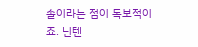솔이라는 점이 독보적이죠. 닌텐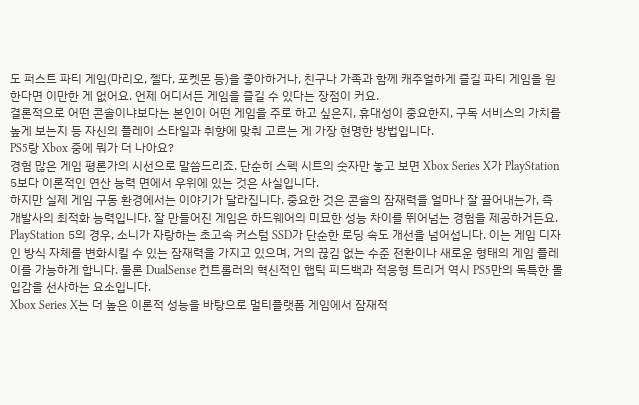도 퍼스트 파티 게임(마리오, 젤다, 포켓몬 등)을 좋아하거나, 친구나 가족과 함께 캐주얼하게 즐길 파티 게임을 원한다면 이만한 게 없어요. 언제 어디서든 게임을 즐길 수 있다는 장점이 커요.
결론적으로 어떤 콘솔이냐보다는 본인이 어떤 게임을 주로 하고 싶은지, 휴대성이 중요한지, 구독 서비스의 가치를 높게 보는지 등 자신의 플레이 스타일과 취향에 맞춰 고르는 게 가장 현명한 방법입니다.
PS5랑 Xbox 중에 뭐가 더 나아요?
경험 많은 게임 평론가의 시선으로 말씀드리죠. 단순히 스펙 시트의 숫자만 놓고 보면 Xbox Series X가 PlayStation 5보다 이론적인 연산 능력 면에서 우위에 있는 것은 사실입니다.
하지만 실제 게임 구동 환경에서는 이야기가 달라집니다. 중요한 것은 콘솔의 잠재력을 얼마나 잘 끌어내는가, 즉 개발사의 최적화 능력입니다. 잘 만들어진 게임은 하드웨어의 미묘한 성능 차이를 뛰어넘는 경험을 제공하거든요.
PlayStation 5의 경우, 소니가 자랑하는 초고속 커스텀 SSD가 단순한 로딩 속도 개선을 넘어섭니다. 이는 게임 디자인 방식 자체를 변화시킬 수 있는 잠재력을 가지고 있으며, 거의 끊김 없는 수준 전환이나 새로운 형태의 게임 플레이를 가능하게 합니다. 물론 DualSense 컨트롤러의 혁신적인 햅틱 피드백과 적응형 트리거 역시 PS5만의 독특한 몰입감을 선사하는 요소입니다.
Xbox Series X는 더 높은 이론적 성능을 바탕으로 멀티플랫폼 게임에서 잠재적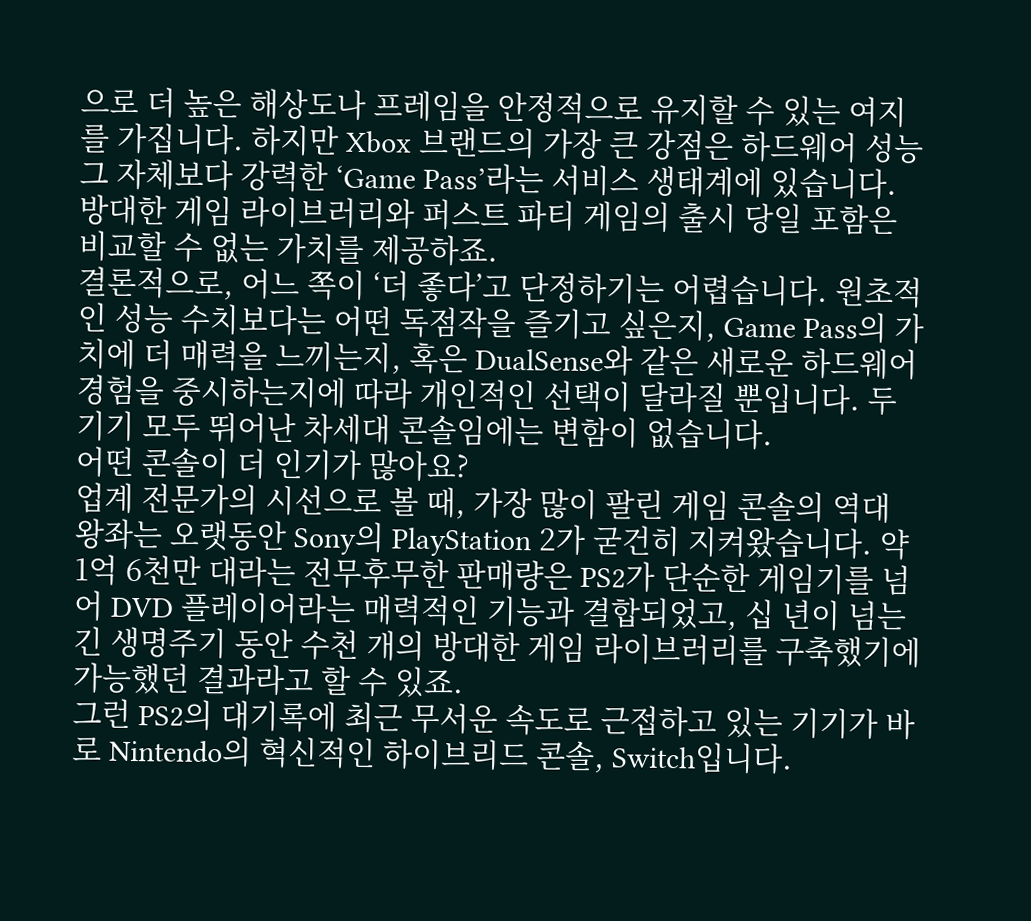으로 더 높은 해상도나 프레임을 안정적으로 유지할 수 있는 여지를 가집니다. 하지만 Xbox 브랜드의 가장 큰 강점은 하드웨어 성능 그 자체보다 강력한 ‘Game Pass’라는 서비스 생태계에 있습니다. 방대한 게임 라이브러리와 퍼스트 파티 게임의 출시 당일 포함은 비교할 수 없는 가치를 제공하죠.
결론적으로, 어느 쪽이 ‘더 좋다’고 단정하기는 어렵습니다. 원초적인 성능 수치보다는 어떤 독점작을 즐기고 싶은지, Game Pass의 가치에 더 매력을 느끼는지, 혹은 DualSense와 같은 새로운 하드웨어 경험을 중시하는지에 따라 개인적인 선택이 달라질 뿐입니다. 두 기기 모두 뛰어난 차세대 콘솔임에는 변함이 없습니다.
어떤 콘솔이 더 인기가 많아요?
업계 전문가의 시선으로 볼 때, 가장 많이 팔린 게임 콘솔의 역대 왕좌는 오랫동안 Sony의 PlayStation 2가 굳건히 지켜왔습니다. 약 1억 6천만 대라는 전무후무한 판매량은 PS2가 단순한 게임기를 넘어 DVD 플레이어라는 매력적인 기능과 결합되었고, 십 년이 넘는 긴 생명주기 동안 수천 개의 방대한 게임 라이브러리를 구축했기에 가능했던 결과라고 할 수 있죠.
그런 PS2의 대기록에 최근 무서운 속도로 근접하고 있는 기기가 바로 Nintendo의 혁신적인 하이브리드 콘솔, Switch입니다.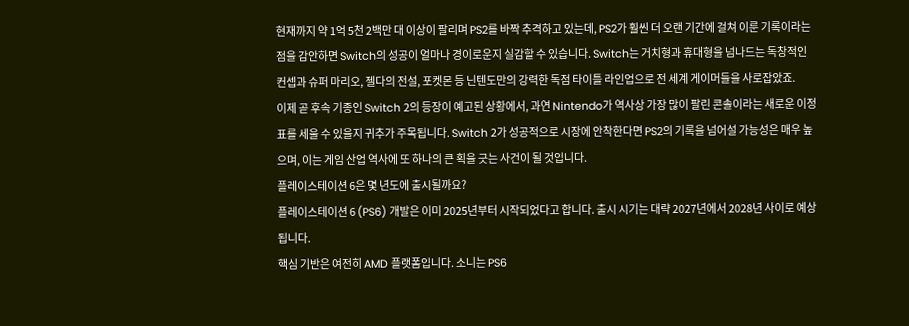현재까지 약 1억 5천 2백만 대 이상이 팔리며 PS2를 바짝 추격하고 있는데, PS2가 훨씬 더 오랜 기간에 걸쳐 이룬 기록이라는 점을 감안하면 Switch의 성공이 얼마나 경이로운지 실감할 수 있습니다. Switch는 거치형과 휴대형을 넘나드는 독창적인 컨셉과 슈퍼 마리오, 젤다의 전설, 포켓몬 등 닌텐도만의 강력한 독점 타이틀 라인업으로 전 세계 게이머들을 사로잡았죠.
이제 곧 후속 기종인 Switch 2의 등장이 예고된 상황에서, 과연 Nintendo가 역사상 가장 많이 팔린 콘솔이라는 새로운 이정표를 세울 수 있을지 귀추가 주목됩니다. Switch 2가 성공적으로 시장에 안착한다면 PS2의 기록을 넘어설 가능성은 매우 높으며, 이는 게임 산업 역사에 또 하나의 큰 획을 긋는 사건이 될 것입니다.
플레이스테이션 6은 몇 년도에 출시될까요?
플레이스테이션 6 (PS6) 개발은 이미 2025년부터 시작되었다고 합니다. 출시 시기는 대략 2027년에서 2028년 사이로 예상됩니다.
핵심 기반은 여전히 AMD 플랫폼입니다. 소니는 PS6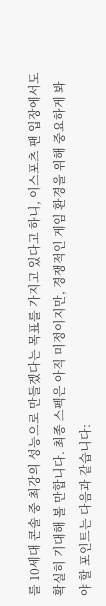를 10세대 콘솔 중 최강의 성능으로 만들겠다는 목표를 가지고 있다고 하니, 이스포츠 팬 입장에서도 확실히 기대해 볼 만합니다. 최종 스펙은 아직 미정이지만, 경쟁적인 게임 환경을 위해 중요하게 봐야 할 포인트는 다음과 같습니다: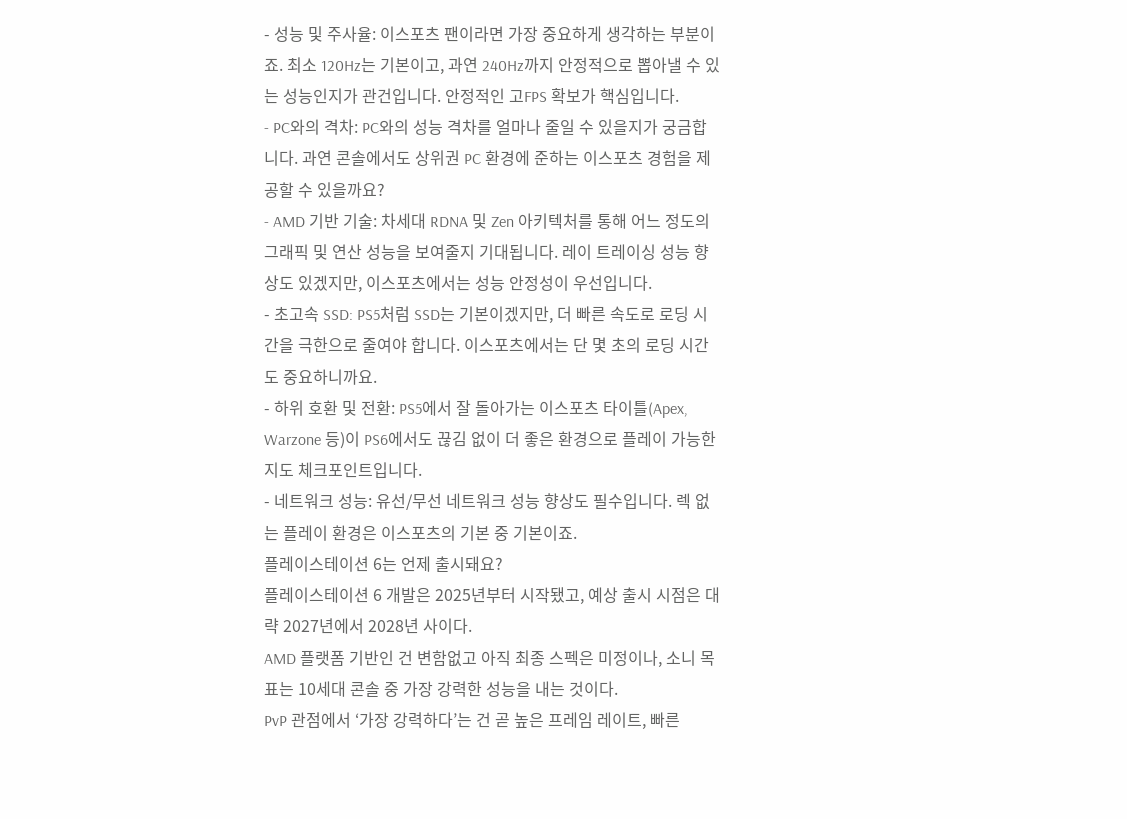- 성능 및 주사율: 이스포츠 팬이라면 가장 중요하게 생각하는 부분이죠. 최소 120Hz는 기본이고, 과연 240Hz까지 안정적으로 뽑아낼 수 있는 성능인지가 관건입니다. 안정적인 고FPS 확보가 핵심입니다.
- PC와의 격차: PC와의 성능 격차를 얼마나 줄일 수 있을지가 궁금합니다. 과연 콘솔에서도 상위권 PC 환경에 준하는 이스포츠 경험을 제공할 수 있을까요?
- AMD 기반 기술: 차세대 RDNA 및 Zen 아키텍처를 통해 어느 정도의 그래픽 및 연산 성능을 보여줄지 기대됩니다. 레이 트레이싱 성능 향상도 있겠지만, 이스포츠에서는 성능 안정성이 우선입니다.
- 초고속 SSD: PS5처럼 SSD는 기본이겠지만, 더 빠른 속도로 로딩 시간을 극한으로 줄여야 합니다. 이스포츠에서는 단 몇 초의 로딩 시간도 중요하니까요.
- 하위 호환 및 전환: PS5에서 잘 돌아가는 이스포츠 타이틀(Apex, Warzone 등)이 PS6에서도 끊김 없이 더 좋은 환경으로 플레이 가능한지도 체크포인트입니다.
- 네트워크 성능: 유선/무선 네트워크 성능 향상도 필수입니다. 렉 없는 플레이 환경은 이스포츠의 기본 중 기본이죠.
플레이스테이션 6는 언제 출시돼요?
플레이스테이션 6 개발은 2025년부터 시작됐고, 예상 출시 시점은 대략 2027년에서 2028년 사이다.
AMD 플랫폼 기반인 건 변함없고 아직 최종 스펙은 미정이나, 소니 목표는 10세대 콘솔 중 가장 강력한 성능을 내는 것이다.
PvP 관점에서 ‘가장 강력하다’는 건 곧 높은 프레임 레이트, 빠른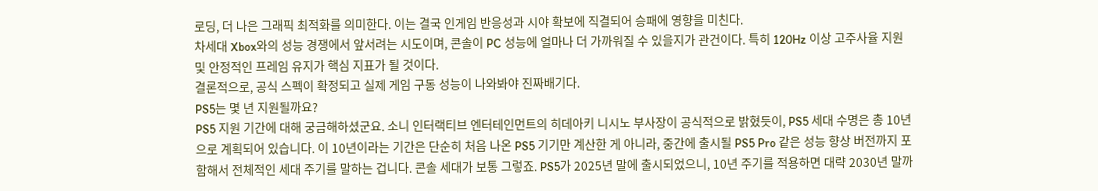로딩, 더 나은 그래픽 최적화를 의미한다. 이는 결국 인게임 반응성과 시야 확보에 직결되어 승패에 영향을 미친다.
차세대 Xbox와의 성능 경쟁에서 앞서려는 시도이며, 콘솔이 PC 성능에 얼마나 더 가까워질 수 있을지가 관건이다. 특히 120Hz 이상 고주사율 지원 및 안정적인 프레임 유지가 핵심 지표가 될 것이다.
결론적으로, 공식 스펙이 확정되고 실제 게임 구동 성능이 나와봐야 진짜배기다.
PS5는 몇 년 지원될까요?
PS5 지원 기간에 대해 궁금해하셨군요. 소니 인터랙티브 엔터테인먼트의 히데아키 니시노 부사장이 공식적으로 밝혔듯이, PS5 세대 수명은 총 10년으로 계획되어 있습니다. 이 10년이라는 기간은 단순히 처음 나온 PS5 기기만 계산한 게 아니라, 중간에 출시될 PS5 Pro 같은 성능 향상 버전까지 포함해서 전체적인 세대 주기를 말하는 겁니다. 콘솔 세대가 보통 그렇죠. PS5가 2025년 말에 출시되었으니, 10년 주기를 적용하면 대략 2030년 말까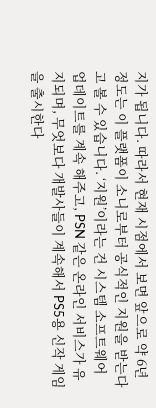지가 됩니다. 따라서 현재 시점에서 보면 앞으로 약 6년 정도는 이 플랫폼이 소니로부터 공식적인 지원을 받는다고 볼 수 있습니다. ‘지원’이라는 건 시스템 소프트웨어 업데이트를 계속 해주고, PSN 같은 온라인 서비스가 유지되며, 무엇보다 개발사들이 계속해서 PS5용 신작 게임을 출시한다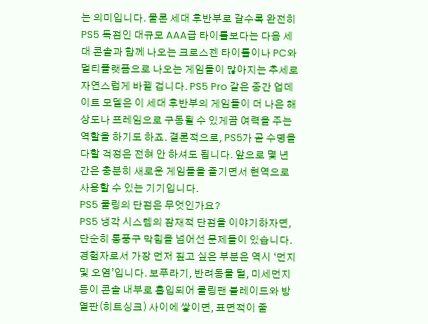는 의미입니다. 물론 세대 후반부로 갈수록 완전히 PS5 독점인 대규모 AAA급 타이틀보다는 다음 세대 콘솔과 함께 나오는 크로스젠 타이틀이나 PC와 멀티플랫폼으로 나오는 게임들이 많아지는 추세로 자연스럽게 바뀔 겁니다. PS5 Pro 같은 중간 업데이트 모델은 이 세대 후반부의 게임들이 더 나은 해상도나 프레임으로 구동될 수 있게끔 여력을 주는 역할을 하기도 하죠. 결론적으로, PS5가 곧 수명을 다할 걱정은 전혀 안 하셔도 됩니다. 앞으로 몇 년간은 충분히 새로운 게임들을 즐기면서 현역으로 사용할 수 있는 기기입니다.
PS5 쿨링의 단점은 무엇인가요?
PS5 냉각 시스템의 잠재적 단점을 이야기하자면, 단순히 통풍구 막힘을 넘어선 문제들이 있습니다. 경험자로서 가장 먼저 짚고 싶은 부분은 역시 ‘먼지 및 오염’입니다. 보푸라기, 반려동물 털, 미세먼지 등이 콘솔 내부로 흡입되어 쿨링팬 블레이드와 방열판(히트싱크) 사이에 쌓이면, 표면적이 줄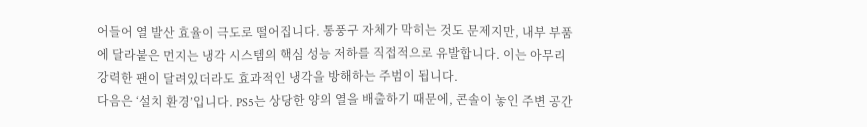어들어 열 발산 효율이 극도로 떨어집니다. 통풍구 자체가 막히는 것도 문제지만, 내부 부품에 달라붙은 먼지는 냉각 시스템의 핵심 성능 저하를 직접적으로 유발합니다. 이는 아무리 강력한 팬이 달려있더라도 효과적인 냉각을 방해하는 주범이 됩니다.
다음은 ‘설치 환경’입니다. PS5는 상당한 양의 열을 배출하기 때문에, 콘솔이 놓인 주변 공간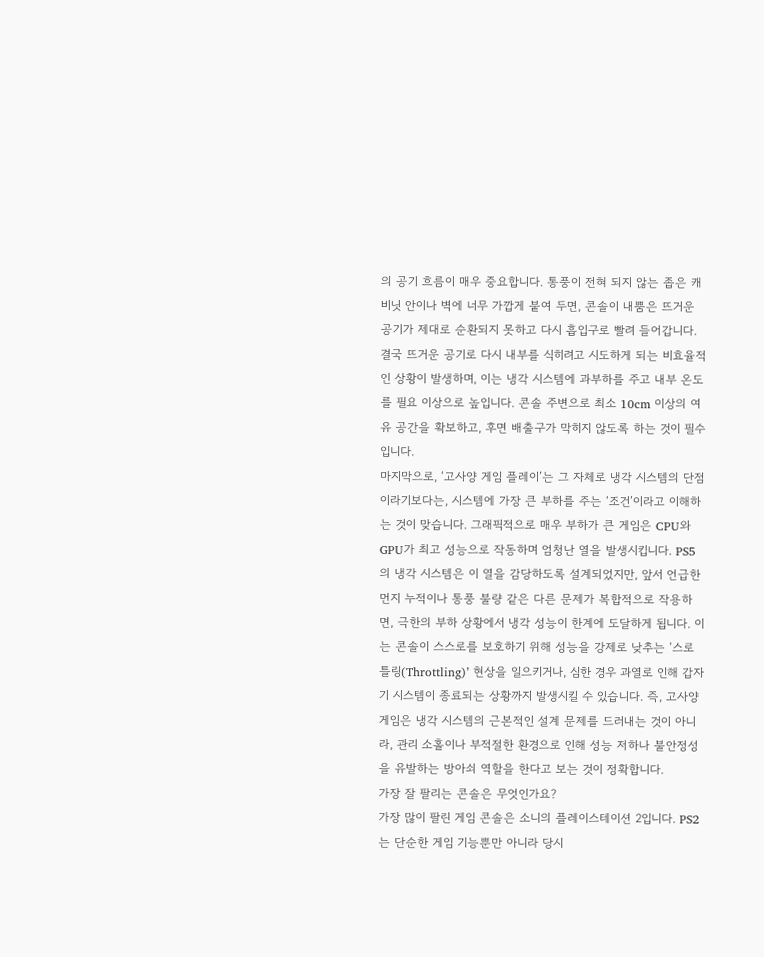의 공기 흐름이 매우 중요합니다. 통풍이 전혀 되지 않는 좁은 캐비닛 안이나 벽에 너무 가깝게 붙여 두면, 콘솔이 내뿜은 뜨거운 공기가 제대로 순환되지 못하고 다시 흡입구로 빨려 들어갑니다. 결국 뜨거운 공기로 다시 내부를 식히려고 시도하게 되는 비효율적인 상황이 발생하며, 이는 냉각 시스템에 과부하를 주고 내부 온도를 필요 이상으로 높입니다. 콘솔 주변으로 최소 10cm 이상의 여유 공간을 확보하고, 후면 배출구가 막히지 않도록 하는 것이 필수입니다.
마지막으로, ‘고사양 게임 플레이’는 그 자체로 냉각 시스템의 단점이라기보다는, 시스템에 가장 큰 부하를 주는 ‘조건’이라고 이해하는 것이 맞습니다. 그래픽적으로 매우 부하가 큰 게임은 CPU와 GPU가 최고 성능으로 작동하며 엄청난 열을 발생시킵니다. PS5의 냉각 시스템은 이 열을 감당하도록 설계되었지만, 앞서 언급한 먼지 누적이나 통풍 불량 같은 다른 문제가 복합적으로 작용하면, 극한의 부하 상황에서 냉각 성능이 한계에 도달하게 됩니다. 이는 콘솔이 스스로를 보호하기 위해 성능을 강제로 낮추는 ‘스로틀링(Throttling)’ 현상을 일으키거나, 심한 경우 과열로 인해 갑자기 시스템이 종료되는 상황까지 발생시킬 수 있습니다. 즉, 고사양 게임은 냉각 시스템의 근본적인 설계 문제를 드러내는 것이 아니라, 관리 소홀이나 부적절한 환경으로 인해 성능 저하나 불안정성을 유발하는 방아쇠 역할을 한다고 보는 것이 정확합니다.
가장 잘 팔리는 콘솔은 무엇인가요?
가장 많이 팔린 게임 콘솔은 소니의 플레이스테이션 2입니다. PS2는 단순한 게임 기능뿐만 아니라 당시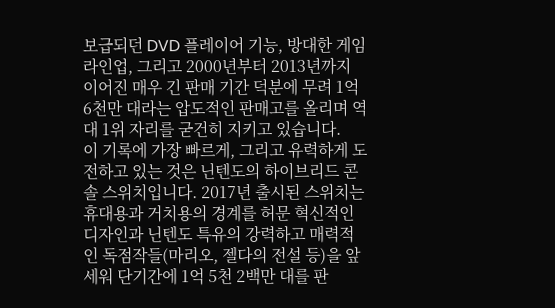보급되던 DVD 플레이어 기능, 방대한 게임 라인업, 그리고 2000년부터 2013년까지 이어진 매우 긴 판매 기간 덕분에 무려 1억 6천만 대라는 압도적인 판매고를 올리며 역대 1위 자리를 굳건히 지키고 있습니다.
이 기록에 가장 빠르게, 그리고 유력하게 도전하고 있는 것은 닌텐도의 하이브리드 콘솔 스위치입니다. 2017년 출시된 스위치는 휴대용과 거치용의 경계를 허문 혁신적인 디자인과 닌텐도 특유의 강력하고 매력적인 독점작들(마리오, 젤다의 전설 등)을 앞세워 단기간에 1억 5천 2백만 대를 판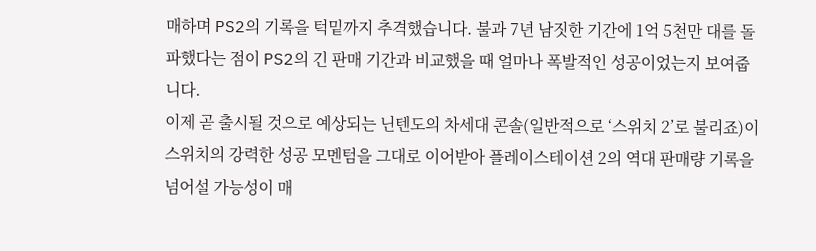매하며 PS2의 기록을 턱밑까지 추격했습니다. 불과 7년 남짓한 기간에 1억 5천만 대를 돌파했다는 점이 PS2의 긴 판매 기간과 비교했을 때 얼마나 폭발적인 성공이었는지 보여줍니다.
이제 곧 출시될 것으로 예상되는 닌텐도의 차세대 콘솔(일반적으로 ‘스위치 2’로 불리죠)이 스위치의 강력한 성공 모멘텀을 그대로 이어받아 플레이스테이션 2의 역대 판매량 기록을 넘어설 가능성이 매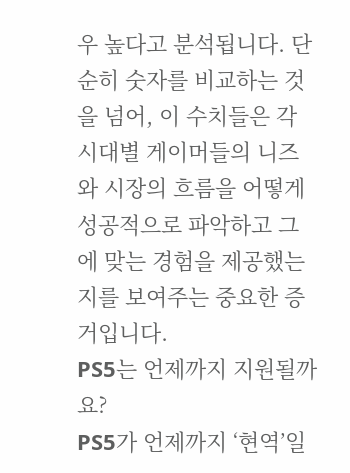우 높다고 분석됩니다. 단순히 숫자를 비교하는 것을 넘어, 이 수치들은 각 시대별 게이머들의 니즈와 시장의 흐름을 어떻게 성공적으로 파악하고 그에 맞는 경험을 제공했는지를 보여주는 중요한 증거입니다.
PS5는 언제까지 지원될까요?
PS5가 언제까지 ‘현역’일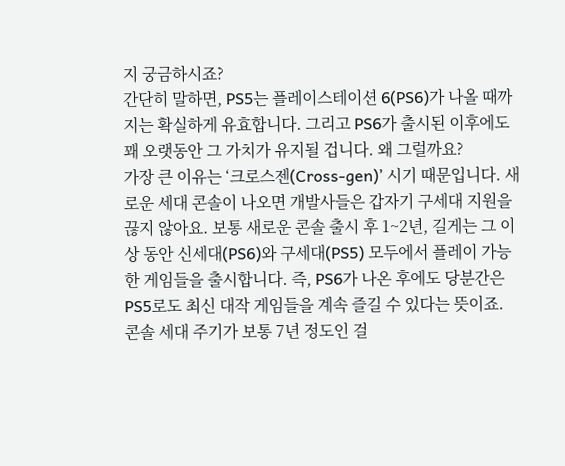지 궁금하시죠?
간단히 말하면, PS5는 플레이스테이션 6(PS6)가 나올 때까지는 확실하게 유효합니다. 그리고 PS6가 출시된 이후에도 꽤 오랫동안 그 가치가 유지될 겁니다. 왜 그럴까요?
가장 큰 이유는 ‘크로스젠(Cross-gen)’ 시기 때문입니다. 새로운 세대 콘솔이 나오면 개발사들은 갑자기 구세대 지원을 끊지 않아요. 보통 새로운 콘솔 출시 후 1~2년, 길게는 그 이상 동안 신세대(PS6)와 구세대(PS5) 모두에서 플레이 가능한 게임들을 출시합니다. 즉, PS6가 나온 후에도 당분간은 PS5로도 최신 대작 게임들을 계속 즐길 수 있다는 뜻이죠.
콘솔 세대 주기가 보통 7년 정도인 걸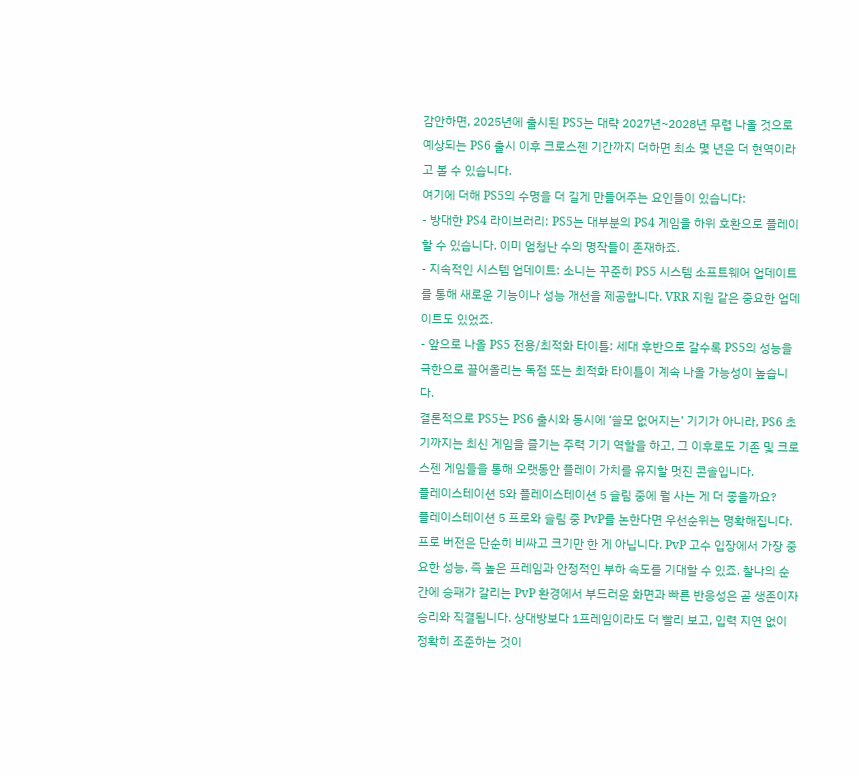감안하면, 2025년에 출시된 PS5는 대략 2027년~2028년 무렵 나올 것으로 예상되는 PS6 출시 이후 크로스젠 기간까지 더하면 최소 몇 년은 더 현역이라고 볼 수 있습니다.
여기에 더해 PS5의 수명을 더 길게 만들어주는 요인들이 있습니다:
- 방대한 PS4 라이브러리: PS5는 대부분의 PS4 게임을 하위 호환으로 플레이할 수 있습니다. 이미 엄청난 수의 명작들이 존재하죠.
- 지속적인 시스템 업데이트: 소니는 꾸준히 PS5 시스템 소프트웨어 업데이트를 통해 새로운 기능이나 성능 개선을 제공합니다. VRR 지원 같은 중요한 업데이트도 있었죠.
- 앞으로 나올 PS5 전용/최적화 타이틀: 세대 후반으로 갈수록 PS5의 성능을 극한으로 끌어올리는 독점 또는 최적화 타이틀이 계속 나올 가능성이 높습니다.
결론적으로 PS5는 PS6 출시와 동시에 ‘쓸모 없어지는’ 기기가 아니라, PS6 초기까지는 최신 게임을 즐기는 주력 기기 역할을 하고, 그 이후로도 기존 및 크로스젠 게임들을 통해 오랫동안 플레이 가치를 유지할 멋진 콘솔입니다.
플레이스테이션 5와 플레이스테이션 5 슬림 중에 뭘 사는 게 더 좋을까요?
플레이스테이션 5 프로와 슬림 중 PvP를 논한다면 우선순위는 명확해집니다.
프로 버전은 단순히 비싸고 크기만 한 게 아닙니다. PvP 고수 입장에서 가장 중요한 성능, 즉 높은 프레임과 안정적인 부하 속도를 기대할 수 있죠. 찰나의 순간에 승패가 갈리는 PvP 환경에서 부드러운 화면과 빠른 반응성은 곧 생존이자 승리와 직결됩니다. 상대방보다 1프레임이라도 더 빨리 보고, 입력 지연 없이 정확히 조준하는 것이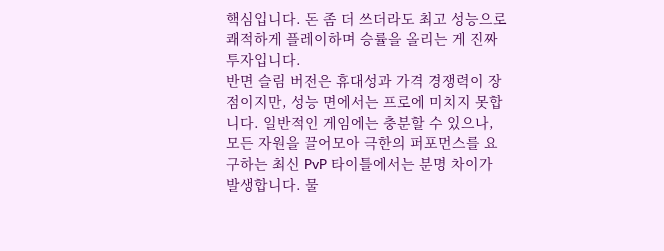핵심입니다. 돈 좀 더 쓰더라도 최고 성능으로 쾌적하게 플레이하며 승률을 올리는 게 진짜 투자입니다.
반면 슬림 버전은 휴대성과 가격 경쟁력이 장점이지만, 성능 면에서는 프로에 미치지 못합니다. 일반적인 게임에는 충분할 수 있으나, 모든 자원을 끌어모아 극한의 퍼포먼스를 요구하는 최신 PvP 타이틀에서는 분명 차이가 발생합니다. 물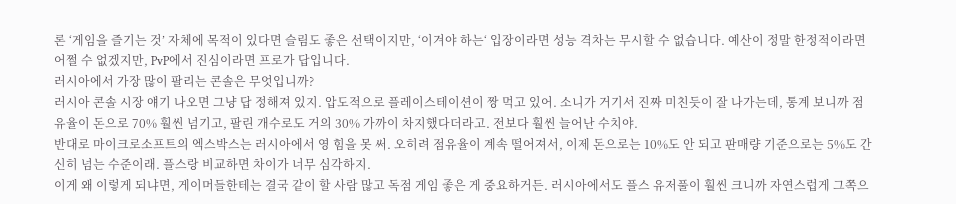론 ‘게임을 즐기는 것’ 자체에 목적이 있다면 슬림도 좋은 선택이지만, ‘이겨야 하는‘ 입장이라면 성능 격차는 무시할 수 없습니다. 예산이 정말 한정적이라면 어쩔 수 없겠지만, PvP에서 진심이라면 프로가 답입니다.
러시아에서 가장 많이 팔리는 콘솔은 무엇입니까?
러시아 콘솔 시장 얘기 나오면 그냥 답 정해져 있지. 압도적으로 플레이스테이션이 짱 먹고 있어. 소니가 거기서 진짜 미친듯이 잘 나가는데, 통계 보니까 점유율이 돈으로 70% 훨씬 넘기고, 팔린 개수로도 거의 30% 가까이 차지했다더라고. 전보다 훨씬 늘어난 수치야.
반대로 마이크로소프트의 엑스박스는 러시아에서 영 힘을 못 써. 오히려 점유율이 계속 떨어져서, 이제 돈으로는 10%도 안 되고 판매량 기준으로는 5%도 간신히 넘는 수준이래. 플스랑 비교하면 차이가 너무 심각하지.
이게 왜 이렇게 되냐면, 게이머들한테는 결국 같이 할 사람 많고 독점 게임 좋은 게 중요하거든. 러시아에서도 플스 유저풀이 훨씬 크니까 자연스럽게 그쪽으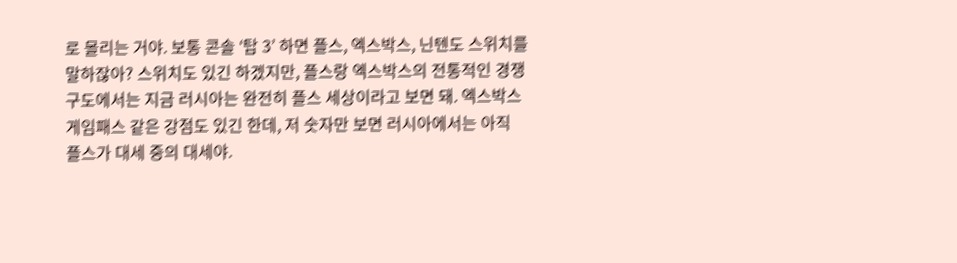로 몰리는 거야. 보통 콘솔 ‘탑 3’ 하면 플스, 엑스박스, 닌텐도 스위치를 말하잖아? 스위치도 있긴 하겠지만, 플스랑 엑스박스의 전통적인 경쟁 구도에서는 지금 러시아는 완전히 플스 세상이라고 보면 돼. 엑스박스 게임패스 같은 강점도 있긴 한데, 저 숫자만 보면 러시아에서는 아직 플스가 대세 중의 대세야.